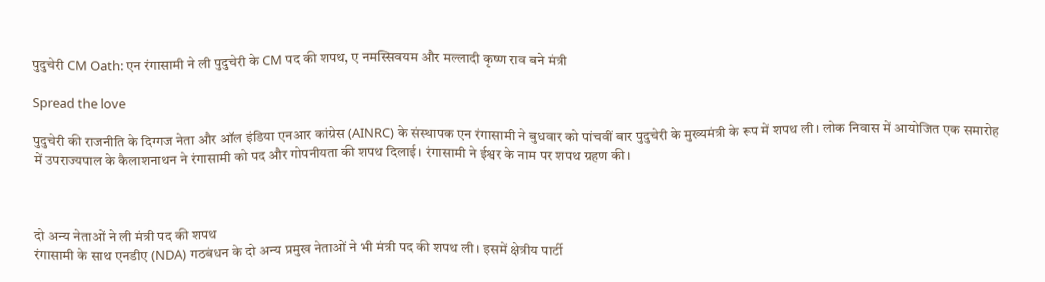पुदुचेरी CM Oath: एन रंगासामी ने ली पुदुचेरी के CM पद की शपथ, ए नमस्सिवयम और मल्लादी कृष्ण राव बने मंत्री

Spread the love

पुदुचेरी की राजनीति के दिग्गज नेता और ऑल इंडिया एनआर कांग्रेस (AINRC) के संस्थापक एन रंगासामी ने बुधवार को पांचवीं बार पुदुचेरी के मुख्यमंत्री के रूप में शपथ ली। लोक निवास में आयोजित एक समारोह में उपराज्यपाल के कैलाशनाथन ने रंगासामी को पद और गोपनीयता की शपथ दिलाई। रंगासामी ने ईश्वर के नाम पर शपथ ग्रहण की।



दो अन्य नेताओं ने ली मंत्री पद की शपथ
रंगासामी के साथ एनडीए (NDA) गठबंधन के दो अन्य प्रमुख नेताओं ने भी मंत्री पद की शपथ ली। इसमें क्षेत्रीय पार्टी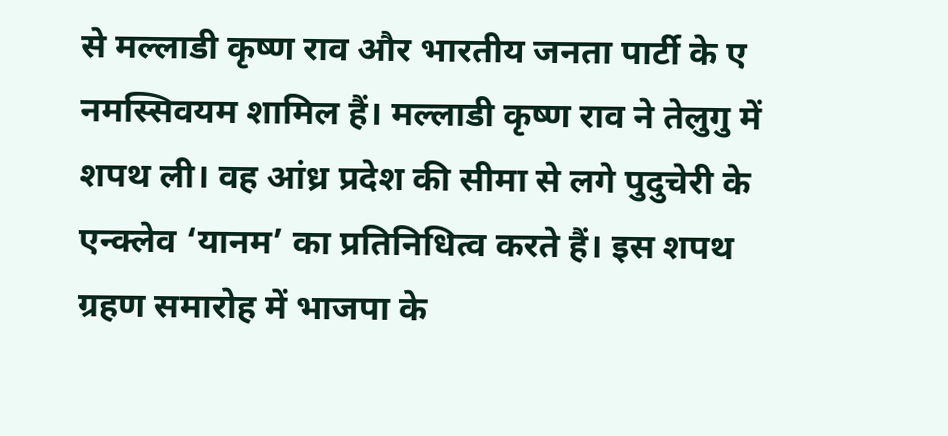से मल्लाडी कृष्ण राव और भारतीय जनता पार्टी के ए नमस्सिवयम शामिल हैं। मल्लाडी कृष्ण राव ने तेलुगु में शपथ ली। वह आंध्र प्रदेश की सीमा से लगे पुदुचेरी के एन्क्लेव ‘यानम’ का प्रतिनिधित्व करते हैं। इस शपथ ग्रहण समारोह में भाजपा के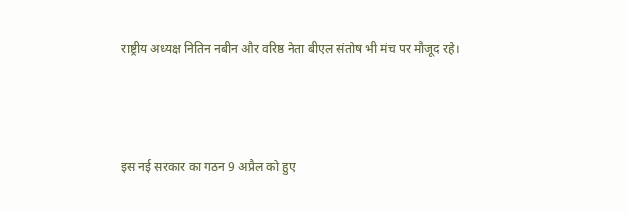राष्ट्रीय अध्यक्ष नितिन नबीन और वरिष्ठ नेता बीएल संतोष भी मंच पर मौजूद रहे।



इस नई सरकार का गठन 9 अप्रैल को हुए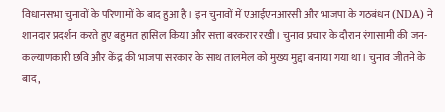विधानसभा चुनावों के परिणामों के बाद हुआ है। इन चुनावों में एआईएनआरसी और भाजपा के गठबंधन (NDA) ने शानदार प्रदर्शन करते हुए बहुमत हासिल किया और सत्ता बरकरार रखी। चुनाव प्रचार के दौरान रंगासामी की जन-कल्याणकारी छवि और केंद्र की भाजपा सरकार के साथ तालमेल को मुख्य मुद्दा बनाया गया था। चुनाव जीतने के बाद,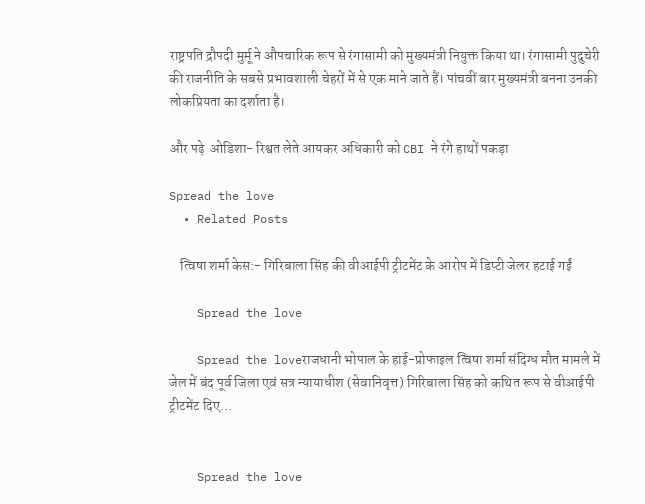राष्ट्रपति द्रौपदी मुर्मू ने औपचारिक रूप से रंगासामी को मुख्यमंत्री नियुक्त किया था। रंगासामी पुदुचेरी की राजनीति के सबसे प्रभावशाली चेहरों में से एक माने जाते हैं। पांचवीं बार मुख्यमंत्री बनना उनकी लोकप्रियता का दर्शाता है।

और पढ़े  ओडिशा- रिश्वत लेते आयकर अधिकारी को CBI ने रंगे हाथों पकड़ा

Spread the love
  • Related Posts

    त्विषा शर्मा केस:- गिरिबाला सिंह की वीआईपी ट्रीटमेंट के आरोप में डिप्टी जेलर हटाई गईं

    Spread the love

    Spread the loveराजधानी भोपाल के हाई-प्रोफाइल त्विषा शर्मा संदिग्ध मौत मामले में जेल में बंद पूर्व जिला एवं सत्र न्यायाधीश (सेवानिवृत्त) गिरिबाला सिंह को कथित रूप से वीआईपी ट्रीटमेंट दिए…


    Spread the love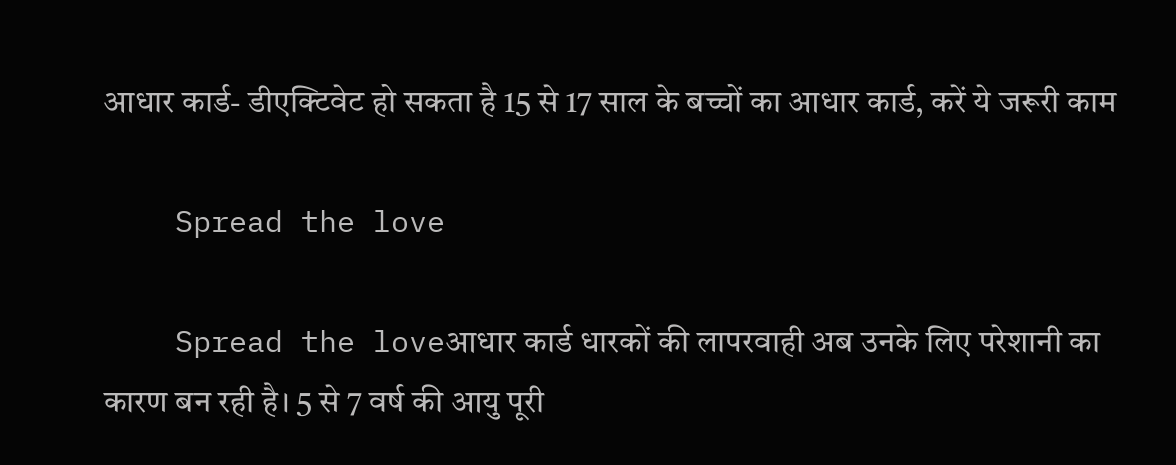आधार कार्ड- डीएक्टिवेट हो सकता है 15 से 17 साल के बच्चों का आधार कार्ड, करें ये जरूरी काम

    Spread the love

    Spread the loveआधार कार्ड धारकों की लापरवाही अब उनके लिए परेशानी का कारण बन रही है। 5 से 7 वर्ष की आयु पूरी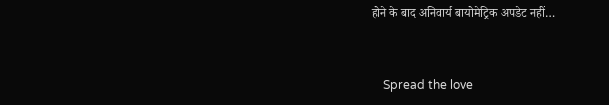होने के बाद अनिवार्य बायोमेट्रिक अपडेट नहीं…


    Spread the love